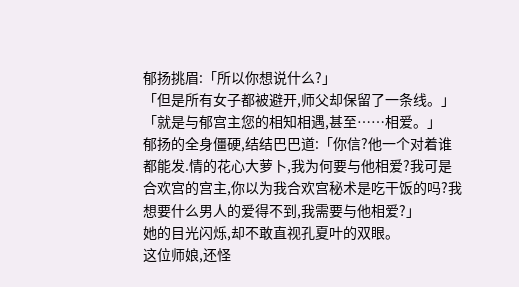郁扬挑眉:「所以你想说什么?」
「但是所有女子都被避开,师父却保留了一条线。」
「就是与郁宫主您的相知相遇,甚至……相爱。」
郁扬的全身僵硬,结结巴巴道:「你信?他一个对着谁都能发.情的花心大萝卜,我为何要与他相爱?我可是合欢宫的宫主,你以为我合欢宫秘术是吃干饭的吗?我想要什么男人的爱得不到,我需要与他相爱?」
她的目光闪烁,却不敢直视孔夏叶的双眼。
这位师娘,还怪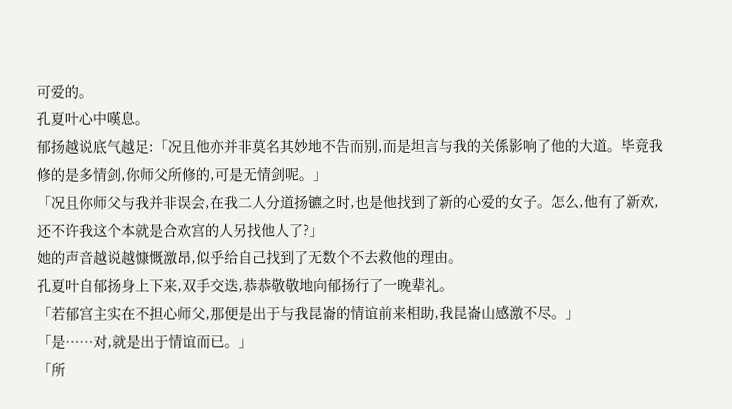可爱的。
孔夏叶心中嘆息。
郁扬越说底气越足:「况且他亦并非莫名其妙地不告而别,而是坦言与我的关係影响了他的大道。毕竟我修的是多情剑,你师父所修的,可是无情剑呢。」
「况且你师父与我并非误会,在我二人分道扬镳之时,也是他找到了新的心爱的女子。怎么,他有了新欢,还不许我这个本就是合欢宫的人另找他人了?」
她的声音越说越慷慨激昂,似乎给自己找到了无数个不去救他的理由。
孔夏叶自郁扬身上下来,双手交迭,恭恭敬敬地向郁扬行了一晚辈礼。
「若郁宫主实在不担心师父,那便是出于与我昆崙的情谊前来相助,我昆崙山感激不尽。」
「是……对,就是出于情谊而已。」
「所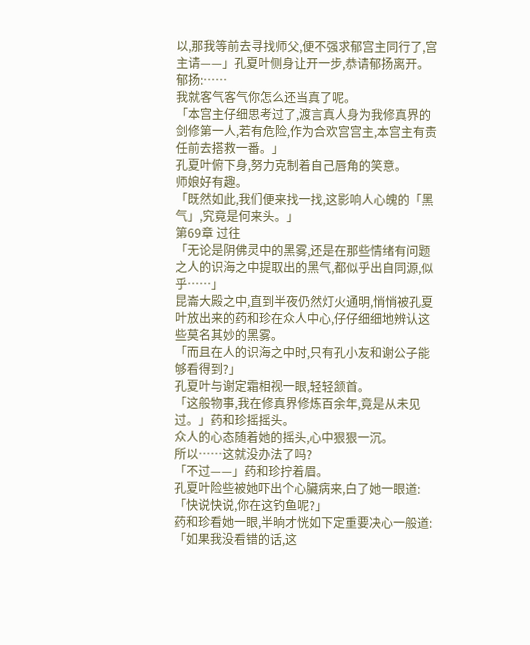以,那我等前去寻找师父,便不强求郁宫主同行了,宫主请——」孔夏叶侧身让开一步,恭请郁扬离开。
郁扬:……
我就客气客气你怎么还当真了呢。
「本宫主仔细思考过了,渡言真人身为我修真界的剑修第一人,若有危险,作为合欢宫宫主,本宫主有责任前去搭救一番。」
孔夏叶俯下身,努力克制着自己唇角的笑意。
师娘好有趣。
「既然如此,我们便来找一找,这影响人心魄的「黑气」,究竟是何来头。」
第69章 过往
「无论是阴佛灵中的黑雾,还是在那些情绪有问题之人的识海之中提取出的黑气,都似乎出自同源,似乎……」
昆崙大殿之中,直到半夜仍然灯火通明,悄悄被孔夏叶放出来的药和珍在众人中心,仔仔细细地辨认这些莫名其妙的黑雾。
「而且在人的识海之中时,只有孔小友和谢公子能够看得到?」
孔夏叶与谢定霜相视一眼,轻轻颔首。
「这般物事,我在修真界修炼百余年,竟是从未见过。」药和珍摇摇头。
众人的心态随着她的摇头,心中狠狠一沉。
所以……这就没办法了吗?
「不过——」药和珍拧着眉。
孔夏叶险些被她吓出个心臟病来,白了她一眼道:「快说快说,你在这钓鱼呢?」
药和珍看她一眼,半晌才恍如下定重要决心一般道:「如果我没看错的话,这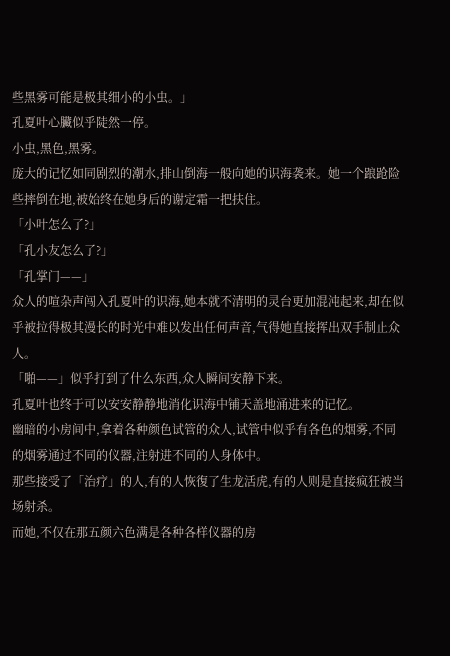些黑雾可能是极其细小的小虫。」
孔夏叶心臟似乎陡然一停。
小虫,黑色,黑雾。
庞大的记忆如同剧烈的潮水,排山倒海一般向她的识海袭来。她一个踉跄险些摔倒在地,被始终在她身后的谢定霜一把扶住。
「小叶怎么了?」
「孔小友怎么了?」
「孔掌门——」
众人的喧杂声闯入孔夏叶的识海,她本就不清明的灵台更加混沌起来,却在似乎被拉得极其漫长的时光中难以发出任何声音,气得她直接挥出双手制止众人。
「啪——」似乎打到了什么东西,众人瞬间安静下来。
孔夏叶也终于可以安安静静地消化识海中铺天盖地涌进来的记忆。
幽暗的小房间中,拿着各种颜色试管的众人,试管中似乎有各色的烟雾,不同的烟雾通过不同的仪器,注射进不同的人身体中。
那些接受了「治疗」的人,有的人恢復了生龙活虎,有的人则是直接疯狂被当场射杀。
而她,不仅在那五颜六色满是各种各样仪器的房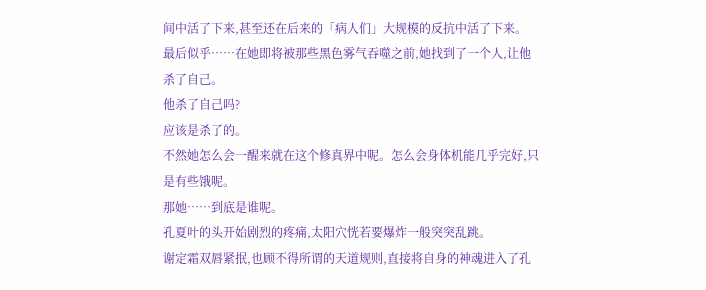间中活了下来,甚至还在后来的「病人们」大规模的反抗中活了下来。
最后似乎……在她即将被那些黑色雾气吞噬之前,她找到了一个人,让他杀了自己。
他杀了自己吗?
应该是杀了的。
不然她怎么会一醒来就在这个修真界中呢。怎么会身体机能几乎完好,只是有些饿呢。
那她……到底是谁呢。
孔夏叶的头开始剧烈的疼痛,太阳穴恍若要爆炸一般突突乱跳。
谢定霜双唇紧抿,也顾不得所谓的天道规则,直接将自身的神魂进入了孔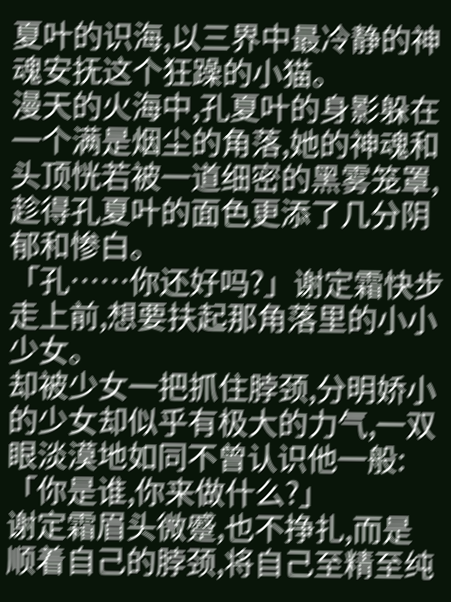夏叶的识海,以三界中最冷静的神魂安抚这个狂躁的小猫。
漫天的火海中,孔夏叶的身影躲在一个满是烟尘的角落,她的神魂和头顶恍若被一道细密的黑雾笼罩,趁得孔夏叶的面色更添了几分阴郁和惨白。
「孔……你还好吗?」谢定霜快步走上前,想要扶起那角落里的小小少女。
却被少女一把抓住脖颈,分明娇小的少女却似乎有极大的力气,一双眼淡漠地如同不曾认识他一般:「你是谁,你来做什么?」
谢定霜眉头微蹙,也不挣扎,而是顺着自己的脖颈,将自己至精至纯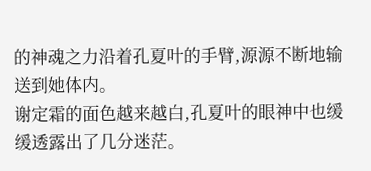的神魂之力沿着孔夏叶的手臂,源源不断地输送到她体内。
谢定霜的面色越来越白,孔夏叶的眼神中也缓缓透露出了几分迷茫。